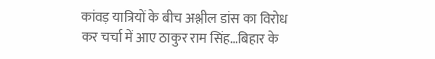कांवड़ यात्रियों के बीच अश्लील डांस का विरोध कर चर्चा में आए ठाकुर राम सिंह…बिहार के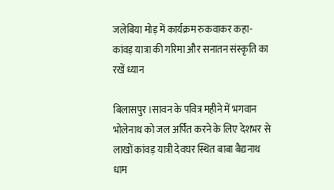जलेबिया मोड़ में कार्यक्रम रुकवाकर कहा-कांवड़ यात्रा की गरिमा और सनातन संस्कृति का रखें ध्यान

बिलासपुर।सावन के पवित्र महीने में भगवान भोलेनाथ को जल अर्पित करने के लिए देशभर से लाखों कांवड़ यात्री देवघर स्थित बाबा बैद्यनाथ धाम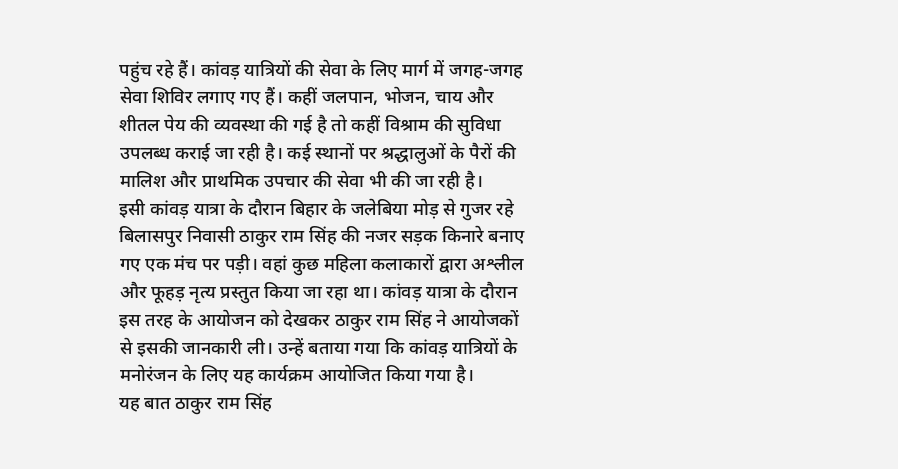पहुंच रहे हैं। कांवड़ यात्रियों की सेवा के लिए मार्ग में जगह-जगह सेवा शिविर लगाए गए हैं। कहीं जलपान, भोजन, चाय और शीतल पेय की व्यवस्था की गई है तो कहीं विश्राम की सुविधा उपलब्ध कराई जा रही है। कई स्थानों पर श्रद्धालुओं के पैरों की मालिश और प्राथमिक उपचार की सेवा भी की जा रही है।
इसी कांवड़ यात्रा के दौरान बिहार के जलेबिया मोड़ से गुजर रहे बिलासपुर निवासी ठाकुर राम सिंह की नजर सड़क किनारे बनाए गए एक मंच पर पड़ी। वहां कुछ महिला कलाकारों द्वारा अश्लील और फूहड़ नृत्य प्रस्तुत किया जा रहा था। कांवड़ यात्रा के दौरान इस तरह के आयोजन को देखकर ठाकुर राम सिंह ने आयोजकों से इसकी जानकारी ली। उन्हें बताया गया कि कांवड़ यात्रियों के मनोरंजन के लिए यह कार्यक्रम आयोजित किया गया है।
यह बात ठाकुर राम सिंह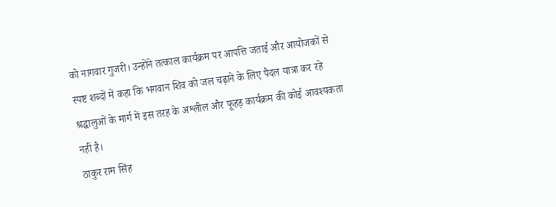को नागवार गुजरी। उन्होंने तत्काल कार्यक्रम पर आपत्ति जताई और आयोजकों से स्पष्ट शब्दों में कहा कि भगवान शिव को जल चढ़ाने के लिए पैदल यात्रा कर रहे श्रद्धालुओं के मार्ग में इस तरह के अश्लील और फूहड़ कार्यक्रम की कोई आवश्यकता नहीं है।
ठाकुर राम सिंह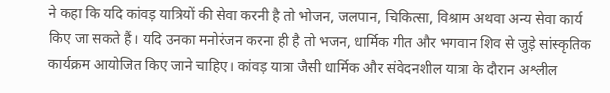ने कहा कि यदि कांवड़ यात्रियों की सेवा करनी है तो भोजन, जलपान, चिकित्सा, विश्राम अथवा अन्य सेवा कार्य किए जा सकते हैं। यदि उनका मनोरंजन करना ही है तो भजन, धार्मिक गीत और भगवान शिव से जुड़े सांस्कृतिक कार्यक्रम आयोजित किए जाने चाहिए। कांवड़ यात्रा जैसी धार्मिक और संवेदनशील यात्रा के दौरान अश्लील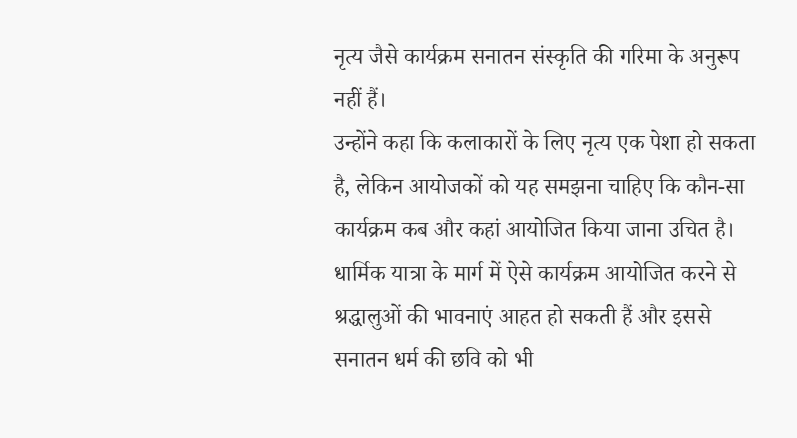नृत्य जैसे कार्यक्रम सनातन संस्कृति की गरिमा के अनुरूप नहीं हैं।
उन्होंने कहा कि कलाकारों के लिए नृत्य एक पेशा हो सकता है, लेकिन आयोजकों को यह समझना चाहिए कि कौन-सा कार्यक्रम कब और कहां आयोजित किया जाना उचित है। धार्मिक यात्रा के मार्ग में ऐसे कार्यक्रम आयोजित करने से श्रद्धालुओं की भावनाएं आहत हो सकती हैं और इससे सनातन धर्म की छवि को भी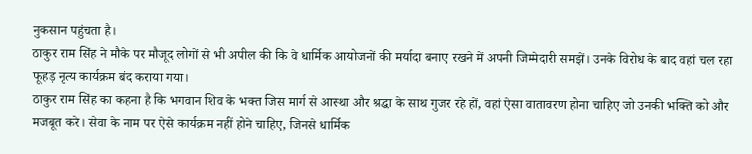नुकसान पहुंचता है।
ठाकुर राम सिंह ने मौके पर मौजूद लोगों से भी अपील की कि वे धार्मिक आयोजनों की मर्यादा बनाए रखने में अपनी जिम्मेदारी समझें। उनके विरोध के बाद वहां चल रहा फूहड़ नृत्य कार्यक्रम बंद कराया गया।
ठाकुर राम सिंह का कहना है कि भगवान शिव के भक्त जिस मार्ग से आस्था और श्रद्धा के साथ गुजर रहे हों, वहां ऐसा वातावरण होना चाहिए जो उनकी भक्ति को और मजबूत करे। सेवा के नाम पर ऐसे कार्यक्रम नहीं होने चाहिए, जिनसे धार्मिक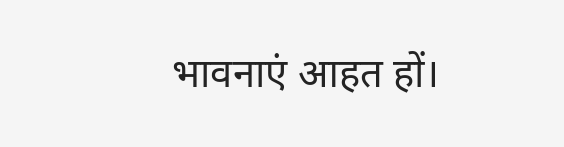भावनाएं आहत हों।